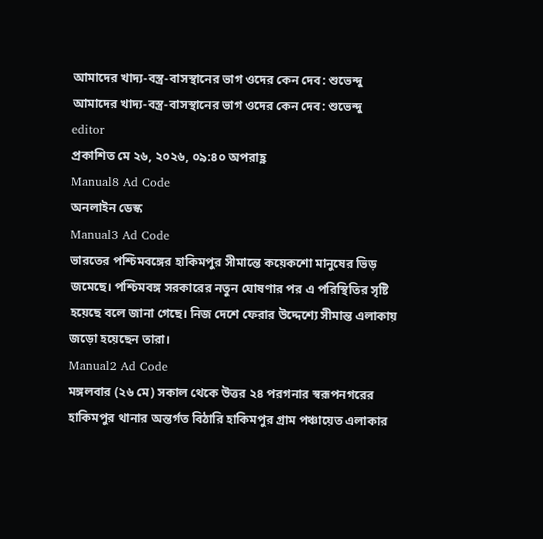আমাদের খাদ্য-বস্ত্র-বাসস্থানের ভাগ ওদের কেন দেব: শুভেন্দু
আমাদের খাদ্য-বস্ত্র-বাসস্থানের ভাগ ওদের কেন দেব: শুভেন্দু
editor
প্রকাশিত মে ২৬, ২০২৬, ০৯:৪০ অপরাহ্ণ
Manual8 Ad Code
অনলাইন ডেস্ক
Manual3 Ad Code
ভারতের পশ্চিমবঙ্গের হাকিমপুর সীমান্তে কয়েকশো মানুষের ভিড় জমেছে। পশ্চিমবঙ্গ সরকারের নতুন ঘোষণার পর এ পরিস্থিতির সৃষ্টি হয়েছে বলে জানা গেছে। নিজ দেশে ফেরার উদ্দেশ্যে সীমান্ত এলাকায় জড়ো হয়েছেন তারা।
Manual2 Ad Code
মঙ্গলবার (২৬ মে) সকাল থেকে উত্তর ২৪ পরগনার স্বরূপনগরের হাকিমপুর থানার অন্তর্গত বিঠারি হাকিমপুর গ্রাম পঞ্চায়েত এলাকার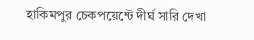হাকিমপুর চেকপয়েন্টে দীর্ঘ সারি দেখা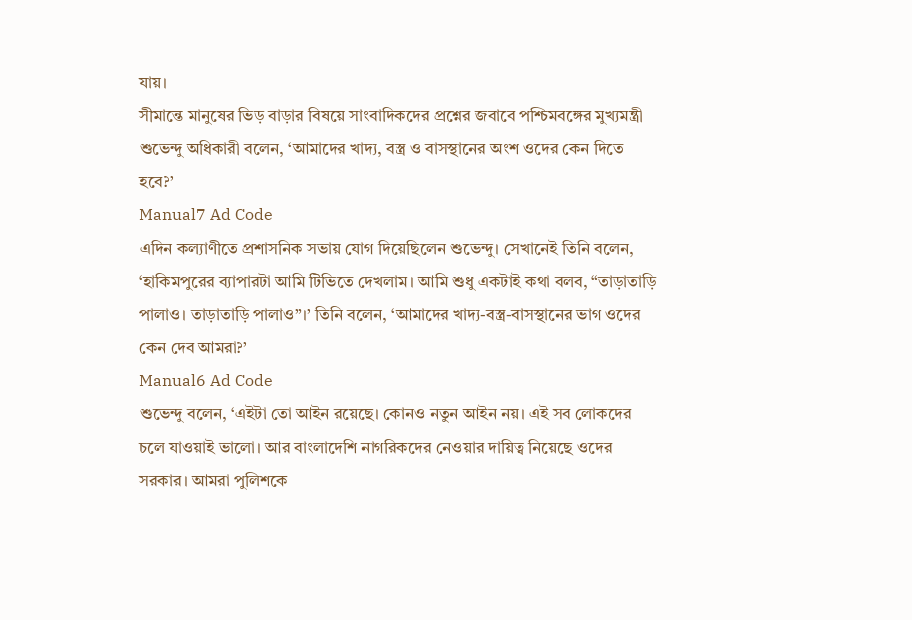যায়।
সীমান্তে মানুষের ভিড় বাড়ার বিষয়ে সাংবাদিকদের প্রশ্নের জবাবে পশ্চিমবঙ্গের মুখ্যমন্ত্রী শুভেন্দু অধিকারী বলেন, ‘আমাদের খাদ্য, বস্ত্র ও বাসস্থানের অংশ ওদের কেন দিতে হবে?’
Manual7 Ad Code
এদিন কল্যাণীতে প্রশাসনিক সভায় যোগ দিয়েছিলেন শুভেন্দু। সেখানেই তিনি বলেন, ‘হাকিমপুরের ব্যাপারটা আমি টিভিতে দেখলাম। আমি শুধু একটাই কথা বলব, “তাড়াতাড়ি পালাও। তাড়াতাড়ি পালাও”।’ তিনি বলেন, ‘আমাদের খাদ্য-বস্ত্র-বাসস্থানের ভাগ ওদের কেন দেব আমরা?’
Manual6 Ad Code
শুভেন্দু বলেন, ‘এইটা তো আইন রয়েছে। কোনও নতুন আইন নয়। এই সব লোকদের চলে যাওয়াই ভালো। আর বাংলাদেশি নাগরিকদের নেওয়ার দায়িত্ব নিয়েছে ওদের সরকার। আমরা পুলিশকে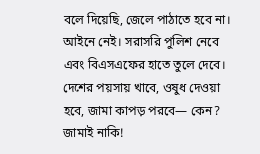বলে দিয়েছি, জেলে পাঠাতে হবে না। আইনে নেই। সরাসরি পুলিশ নেবে এবং বিএসএফের হাতে তুলে দেবে। দেশের পয়সায় খাবে, ওষুধ দেওয়া হবে, জামা কাপড় পরবে— কেন? জামাই নাকি!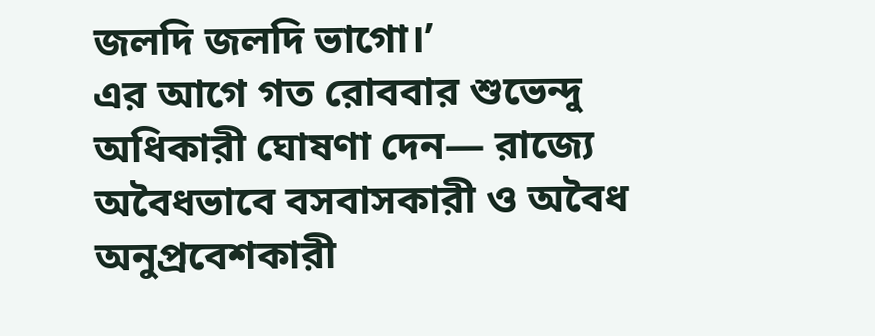জলদি জলদি ভাগো।’
এর আগে গত রোববার শুভেন্দু অধিকারী ঘোষণা দেন— রাজ্যে অবৈধভাবে বসবাসকারী ও অবৈধ অনুপ্রবেশকারী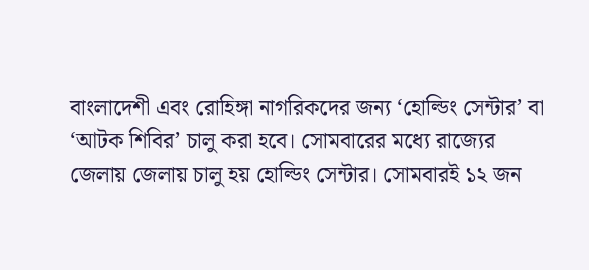বাংলাদেশী এবং রোহিঙ্গা নাগরিকদের জন্য ‘হোল্ডিং সেন্টার’ বা ‘আটক শিবির’ চালু করা হবে। সোমবারের মধ্যে রাজ্যের জেলায় জেলায় চালু হয় হোল্ডিং সেন্টার। সোমবারই ১২ জন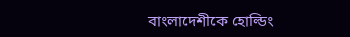বাংলাদেশীকে হোল্ডিং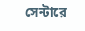সেন্টারে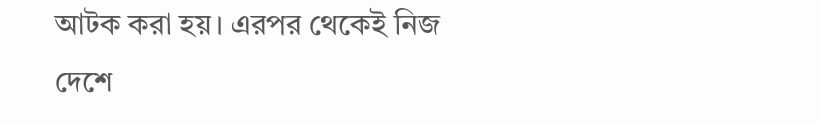আটক করা হয়। এরপর থেকেই নিজ দেশে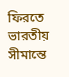ফিরতে ভারতীয় সীমান্তে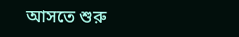আসতে শুরু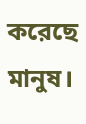করেছে মানুষ।